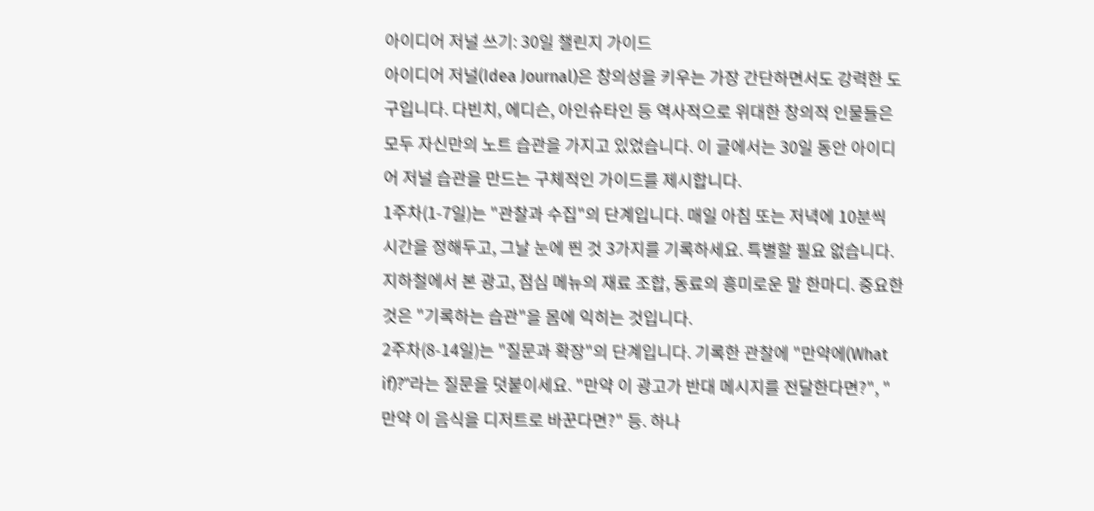아이디어 저널 쓰기: 30일 챌린지 가이드
아이디어 저널(Idea Journal)은 창의성을 키우는 가장 간단하면서도 강력한 도구입니다. 다빈치, 에디슨, 아인슈타인 등 역사적으로 위대한 창의적 인물들은 모두 자신만의 노트 습관을 가지고 있었습니다. 이 글에서는 30일 동안 아이디어 저널 습관을 만드는 구체적인 가이드를 제시합니다.
1주차(1-7일)는 "관찰과 수집"의 단계입니다. 매일 아침 또는 저녁에 10분씩 시간을 정해두고, 그날 눈에 띈 것 3가지를 기록하세요. 특별할 필요 없습니다. 지하철에서 본 광고, 점심 메뉴의 재료 조합, 동료의 흥미로운 말 한마디. 중요한 것은 "기록하는 습관"을 몸에 익히는 것입니다.
2주차(8-14일)는 "질문과 확장"의 단계입니다. 기록한 관찰에 "만약에(What if)?"라는 질문을 덧붙이세요. "만약 이 광고가 반대 메시지를 전달한다면?", "만약 이 음식을 디저트로 바꾼다면?" 등. 하나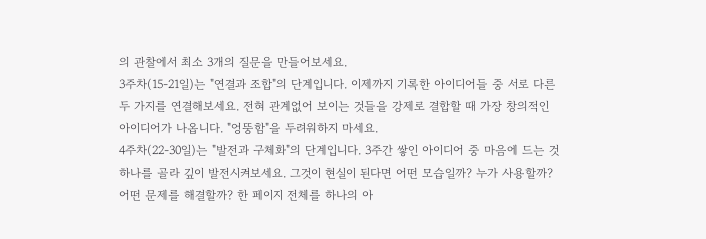의 관찰에서 최소 3개의 질문을 만들어보세요.
3주차(15-21일)는 "연결과 조합"의 단계입니다. 이제까지 기록한 아이디어들 중 서로 다른 두 가지를 연결해보세요. 전혀 관계없어 보이는 것들을 강제로 결합할 때 가장 창의적인 아이디어가 나옵니다. "엉뚱함"을 두려워하지 마세요.
4주차(22-30일)는 "발전과 구체화"의 단계입니다. 3주간 쌓인 아이디어 중 마음에 드는 것 하나를 골라 깊이 발전시켜보세요. 그것이 현실이 된다면 어떤 모습일까? 누가 사용할까? 어떤 문제를 해결할까? 한 페이지 전체를 하나의 아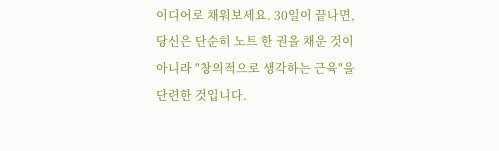이디어로 채워보세요. 30일이 끝나면, 당신은 단순히 노트 한 권을 채운 것이 아니라 "창의적으로 생각하는 근육"을 단련한 것입니다.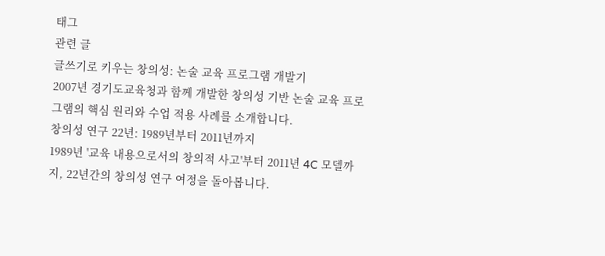태그
관련 글
글쓰기로 키우는 창의성: 논술 교육 프로그램 개발기
2007년 경기도교육청과 함께 개발한 창의성 기반 논술 교육 프로그램의 핵심 원리와 수업 적용 사례를 소개합니다.
창의성 연구 22년: 1989년부터 2011년까지
1989년 '교육 내용으로서의 창의적 사고'부터 2011년 4C 모델까지, 22년간의 창의성 연구 여정을 돌아봅니다.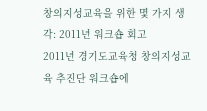창의지성교육을 위한 몇 가지 생각: 2011년 워크숍 회고
2011년 경기도교육청 창의지성교육 추진단 워크숍에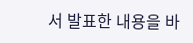서 발표한 내용을 바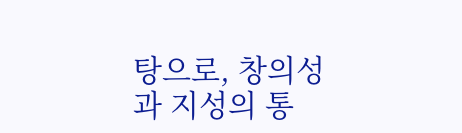탕으로, 창의성과 지성의 통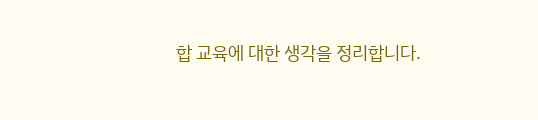합 교육에 대한 생각을 정리합니다.